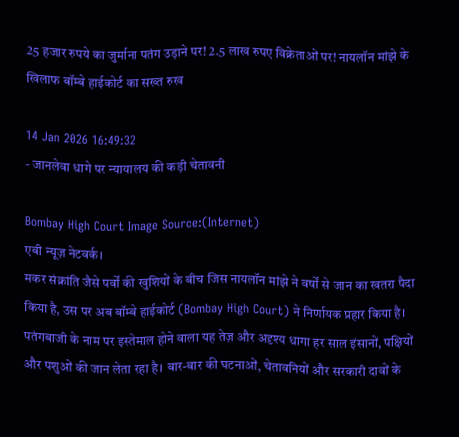25 हजार रुपये का जुर्माना पतंग उड़ाने पर! 2.5 लाख रुपए विक्रेताओं पर! नायलॉन मांझे के खिलाफ बॉम्बे हाईकोर्ट का सख्त रुख

14 Jan 2026 16:49:32
- जानलेवा धागे पर न्यायालय की कड़ी चेतावनी

Bombay High Court Image Source:(Internet)
एबी न्यूज़ नेटवर्क।
मकर संक्रांति जैसे पर्वों की खुशियों के बीच जिस नायलॉन मांझे ने वर्षों से जान का खतरा पैदा किया है, उस पर अब बॉम्बे हाईकोर्ट (Bombay High Court) ने निर्णायक प्रहार किया है। पतंगबाजी के नाम पर इस्तेमाल होने वाला यह तेज़ और अदृश्य धागा हर साल इंसानों, पक्षियों और पशुओं की जान लेता रहा है। बार-बार की घटनाओं, चेतावनियों और सरकारी दावों के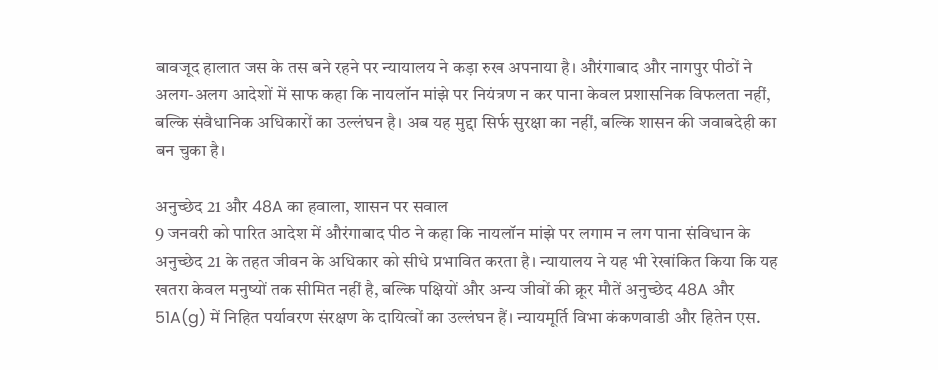बावजूद हालात जस के तस बने रहने पर न्यायालय ने कड़ा रुख अपनाया है। औरंगाबाद और नागपुर पीठों ने अलग-अलग आदेशों में साफ कहा कि नायलॉन मांझे पर नियंत्रण न कर पाना केवल प्रशासनिक विफलता नहीं, बल्कि संवैधानिक अधिकारों का उल्लंघन है। अब यह मुद्दा सिर्फ सुरक्षा का नहीं, बल्कि शासन की जवाबदेही का बन चुका है।

अनुच्छेद 21 और 48A का हवाला, शासन पर सवाल
9 जनवरी को पारित आदेश में औरंगाबाद पीठ ने कहा कि नायलॉन मांझे पर लगाम न लग पाना संविधान के अनुच्छेद 21 के तहत जीवन के अधिकार को सीधे प्रभावित करता है। न्यायालय ने यह भी रेखांकित किया कि यह खतरा केवल मनुष्यों तक सीमित नहीं है, बल्कि पक्षियों और अन्य जीवों की क्रूर मौतें अनुच्छेद 48A और 51A(g) में निहित पर्यावरण संरक्षण के दायित्वों का उल्लंघन हैं। न्यायमूर्ति विभा कंकणवाडी और हितेन एस.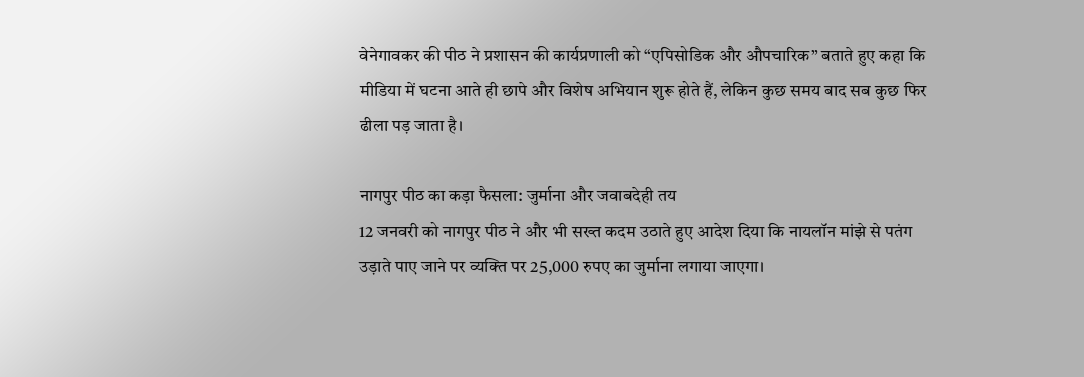वेनेगावकर की पीठ ने प्रशासन की कार्यप्रणाली को “एपिसोडिक और औपचारिक” बताते हुए कहा कि मीडिया में घटना आते ही छापे और विशेष अभियान शुरू होते हैं, लेकिन कुछ समय बाद सब कुछ फिर ढीला पड़ जाता है।

नागपुर पीठ का कड़ा फैसला: जुर्माना और जवाबदेही तय
12 जनवरी को नागपुर पीठ ने और भी सख्त कदम उठाते हुए आदेश दिया कि नायलॉन मांझे से पतंग उड़ाते पाए जाने पर व्यक्ति पर 25,000 रुपए का जुर्माना लगाया जाएगा।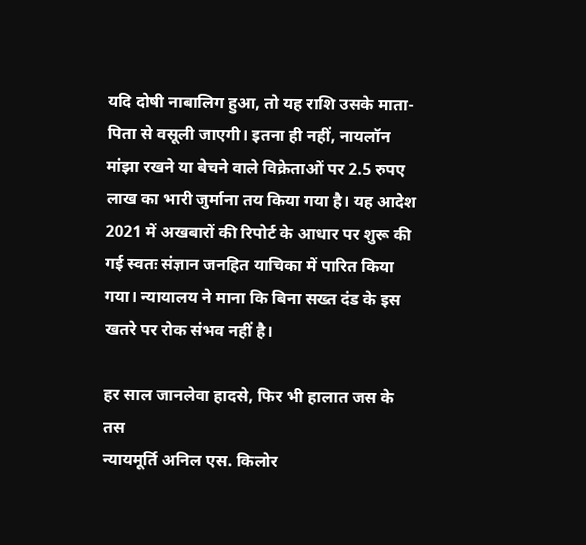यदि दोषी नाबालिग हुआ, तो यह राशि उसके माता-पिता से वसूली जाएगी। इतना ही नहीं, नायलॉन मांझा रखने या बेचने वाले विक्रेताओं पर 2.5 रुपए लाख का भारी जुर्माना तय किया गया है। यह आदेश 2021 में अखबारों की रिपोर्ट के आधार पर शुरू की गई स्वतः संज्ञान जनहित याचिका में पारित किया गया। न्यायालय ने माना कि बिना सख्त दंड के इस खतरे पर रोक संभव नहीं है।

हर साल जानलेवा हादसे, फिर भी हालात जस के तस
न्यायमूर्ति अनिल एस. किलोर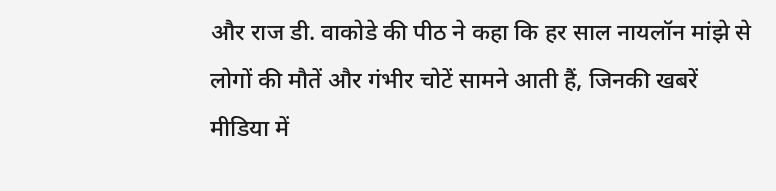और राज डी. वाकोडे की पीठ ने कहा कि हर साल नायलॉन मांझे से लोगों की मौतें और गंभीर चोटें सामने आती हैं, जिनकी खबरें मीडिया में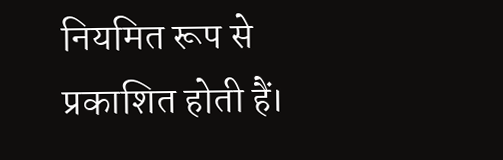नियमित रूप से प्रकाशित होती हैं।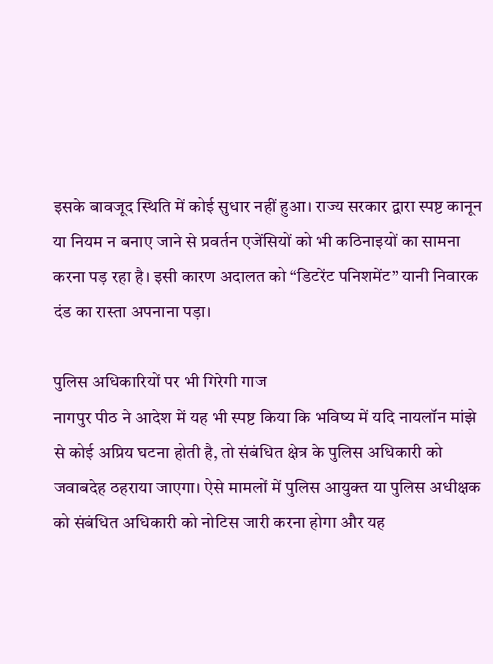इसके बावजूद स्थिति में कोई सुधार नहीं हुआ। राज्य सरकार द्वारा स्पष्ट कानून या नियम न बनाए जाने से प्रवर्तन एजेंसियों को भी कठिनाइयों का सामना करना पड़ रहा है। इसी कारण अदालत को “डिटरेंट पनिशमेंट” यानी निवारक दंड का रास्ता अपनाना पड़ा।

पुलिस अधिकारियों पर भी गिरेगी गाज
नागपुर पीठ ने आदेश में यह भी स्पष्ट किया कि भविष्य में यदि नायलॉन मांझे से कोई अप्रिय घटना होती है, तो संबंधित क्षेत्र के पुलिस अधिकारी को जवाबदेह ठहराया जाएगा। ऐसे मामलों में पुलिस आयुक्त या पुलिस अधीक्षक को संबंधित अधिकारी को नोटिस जारी करना होगा और यह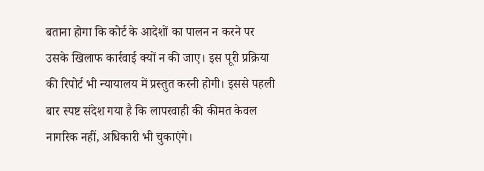बताना होगा कि कोर्ट के आदेशों का पालन न करने पर उसके खिलाफ कार्रवाई क्यों न की जाए। इस पूरी प्रक्रिया की रिपोर्ट भी न्यायालय में प्रस्तुत करनी होगी। इससे पहली बार स्पष्ट संदेश गया है कि लापरवाही की कीमत केवल नागरिक नहीं, अधिकारी भी चुकाएंगे।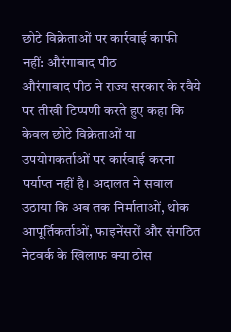छोटे विक्रेताओं पर कार्रवाई काफी नहीं: औरंगाबाद पीठ
औरंगाबाद पीठ ने राज्य सरकार के रवैये पर तीखी टिप्पणी करते हुए कहा कि केवल छोटे विक्रेताओं या उपयोगकर्ताओं पर कार्रवाई करना पर्याप्त नहीं है। अदालत ने सवाल उठाया कि अब तक निर्माताओं, थोक आपूर्तिकर्ताओं, फाइनेंसरों और संगठित नेटवर्क के खिलाफ क्या ठोस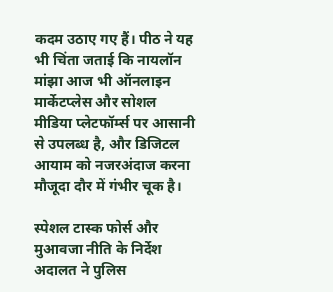कदम उठाए गए हैं। पीठ ने यह भी चिंता जताई कि नायलॉन मांझा आज भी ऑनलाइन मार्केटप्लेस और सोशल मीडिया प्लेटफॉर्म्स पर आसानी से उपलब्ध है, और डिजिटल आयाम को नजरअंदाज करना मौजूदा दौर में गंभीर चूक है।

स्पेशल टास्क फोर्स और मुआवजा नीति के निर्देश
अदालत ने पुलिस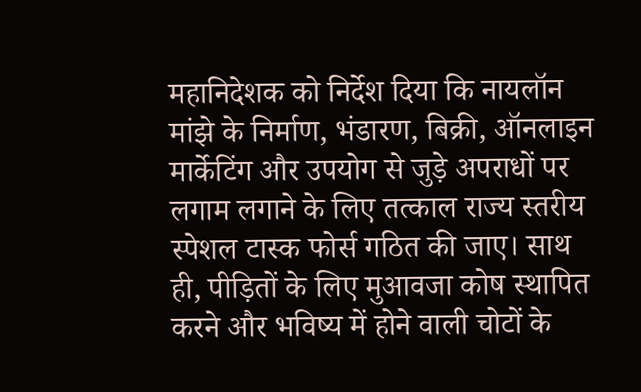महानिदेशक को निर्देश दिया कि नायलॉन मांझे के निर्माण, भंडारण, बिक्री, ऑनलाइन मार्केटिंग और उपयोग से जुड़े अपराधों पर लगाम लगाने के लिए तत्काल राज्य स्तरीय स्पेशल टास्क फोर्स गठित की जाए। साथ ही, पीड़ितों के लिए मुआवजा कोष स्थापित करने और भविष्य में होने वाली चोटों के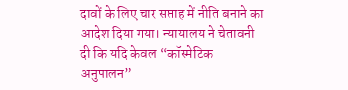दावों के लिए चार सप्ताह में नीति बनाने का आदेश दिया गया। न्यायालय ने चेतावनी दी कि यदि केवल “कॉस्मेटिक अनुपालन”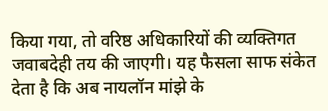किया गया, तो वरिष्ठ अधिकारियों की व्यक्तिगत जवाबदेही तय की जाएगी। यह फैसला साफ संकेत देता है कि अब नायलॉन मांझे के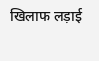खिलाफ लड़ाई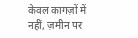केवल कागज़ों में नहीं, ज़मीन पर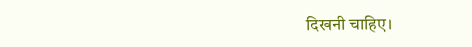दिखनी चाहिए।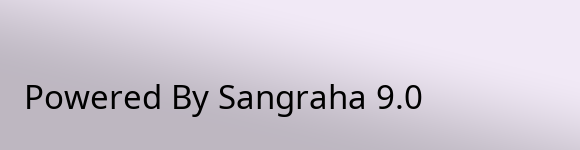Powered By Sangraha 9.0